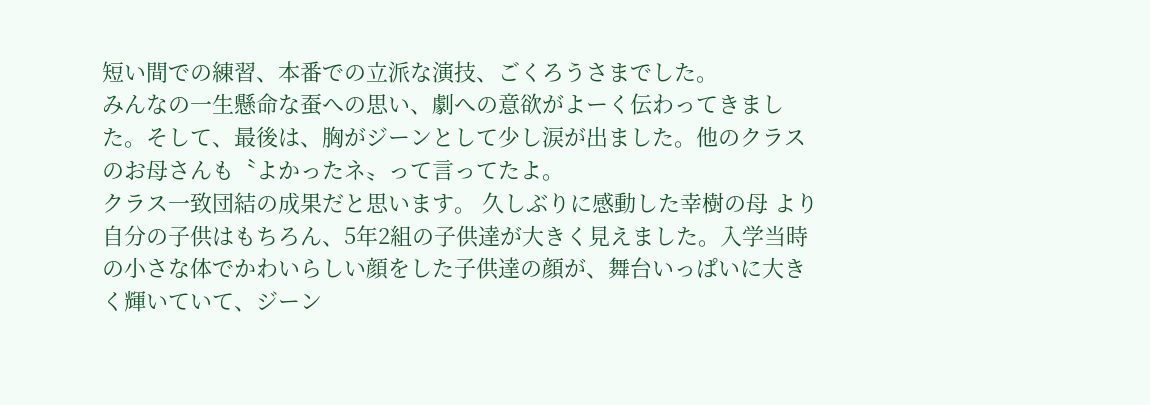短い間での練習、本番での立派な演技、ごくろうさまでした。
みんなの一生懸命な蚕への思い、劇への意欲がよーく伝わってきました。そして、最後は、胸がジーンとして少し涙が出ました。他のクラスのお母さんも〝よかったネ〟って言ってたよ。
クラス一致団結の成果だと思います。 久しぶりに感動した幸樹の母 より
自分の子供はもちろん、5年2組の子供達が大きく見えました。入学当時の小さな体でかわいらしい顔をした子供達の顔が、舞台いっぱいに大きく輝いていて、ジーン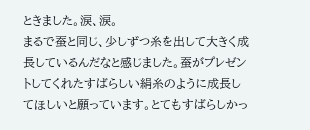ときました。涙、涙。
まるで蚕と同じ、少しずつ糸を出して大きく成長しているんだなと感じました。蚕がプレゼントしてくれたすばらしい絹糸のように成長してほしいと願っています。とてもすばらしかっ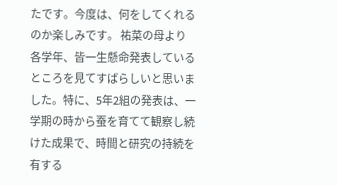たです。今度は、何をしてくれるのか楽しみです。 祐菜の母より
各学年、皆一生懸命発表しているところを見てすばらしいと思いました。特に、5年2組の発表は、一学期の時から蚕を育てて観察し続けた成果で、時間と研究の持続を有する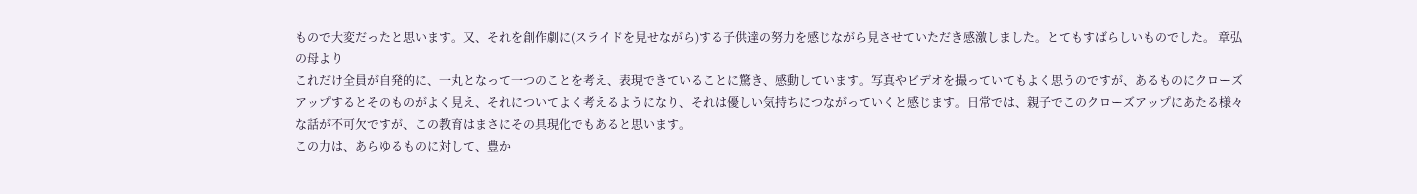もので大変だったと思います。又、それを創作劇に(スライドを見せながら)する子供達の努力を感じながら見させていただき感激しました。とてもすばらしいものでした。 章弘の母より
これだけ全員が自発的に、一丸となって一つのことを考え、表現できていることに驚き、感動しています。写真やビデオを撮っていてもよく思うのですが、あるものにクローズアップするとそのものがよく見え、それについてよく考えるようになり、それは優しい気持ちにつながっていくと感じます。日常では、親子でこのクローズアップにあたる様々な話が不可欠ですが、この教育はまさにその具現化でもあると思います。
この力は、あらゆるものに対して、豊か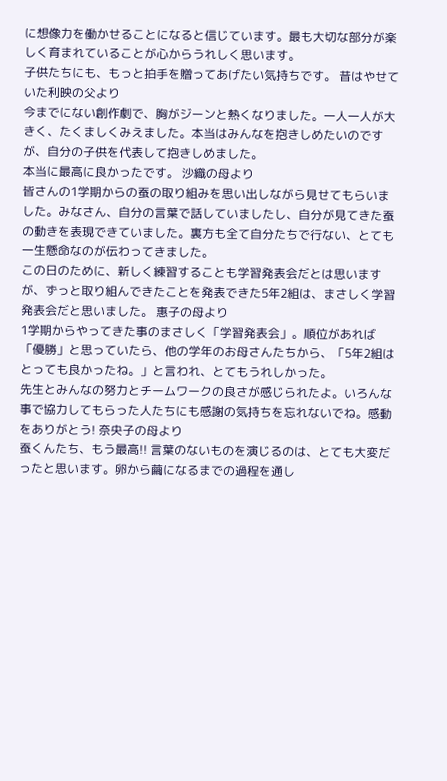に想像力を働かせることになると信じています。最も大切な部分が楽しく育まれていることが心からうれしく思います。
子供たちにも、もっと拍手を贈ってあげたい気持ちです。 昔はやせていた利映の父より
今までにない創作劇で、胸がジーンと熱くなりました。一人一人が大きく、たくましくみえました。本当はみんなを抱きしめたいのですが、自分の子供を代表して抱きしめました。
本当に最高に良かったです。 沙織の母より
皆さんの1学期からの蚕の取り組みを思い出しながら見せてもらいました。みなさん、自分の言葉で話していましたし、自分が見てきた蚕の動きを表現できていました。裏方も全て自分たちで行ない、とても一生懸命なのが伝わってきました。
この日のために、新しく練習することも学習発表会だとは思いますが、ずっと取り組んできたことを発表できた5年2組は、まさしく学習発表会だと思いました。 惠子の母より
1学期からやってきた事のまさしく「学習発表会」。順位があれば「優勝」と思っていたら、他の学年のお母さんたちから、「5年2組はとっても良かったね。」と言われ、とてもうれしかった。
先生とみんなの努力とチームワークの良さが感じられたよ。いろんな事で協力してもらった人たちにも感謝の気持ちを忘れないでね。感動をありがとう! 奈央子の母より
蚕くんたち、もう最高!! 言葉のないものを演じるのは、とても大変だったと思います。卵から繭になるまでの過程を通し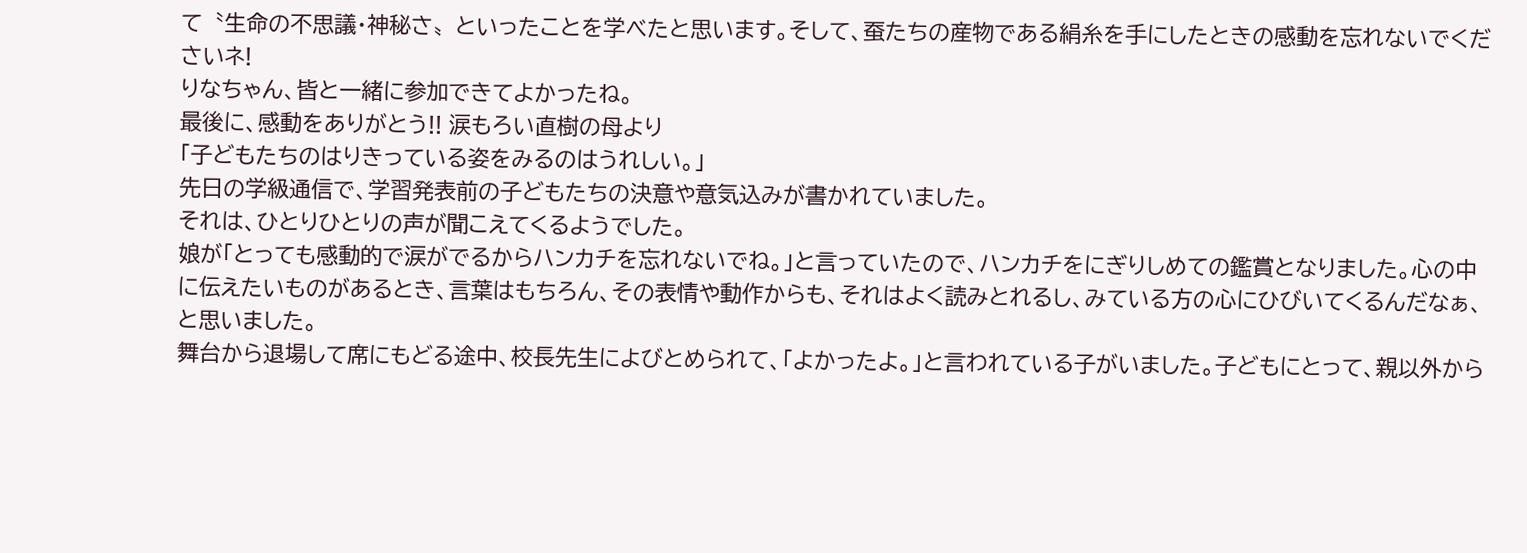て〝生命の不思議・神秘さ〟といったことを学べたと思います。そして、蚕たちの産物である絹糸を手にしたときの感動を忘れないでくださいネ!
りなちゃん、皆と一緒に参加できてよかったね。
最後に、感動をありがとう!! 涙もろい直樹の母より
「子どもたちのはりきっている姿をみるのはうれしい。」
先日の学級通信で、学習発表前の子どもたちの決意や意気込みが書かれていました。
それは、ひとりひとりの声が聞こえてくるようでした。
娘が「とっても感動的で涙がでるからハンカチを忘れないでね。」と言っていたので、ハンカチをにぎりしめての鑑賞となりました。心の中に伝えたいものがあるとき、言葉はもちろん、その表情や動作からも、それはよく読みとれるし、みている方の心にひびいてくるんだなぁ、と思いました。
舞台から退場して席にもどる途中、校長先生によびとめられて、「よかったよ。」と言われている子がいました。子どもにとって、親以外から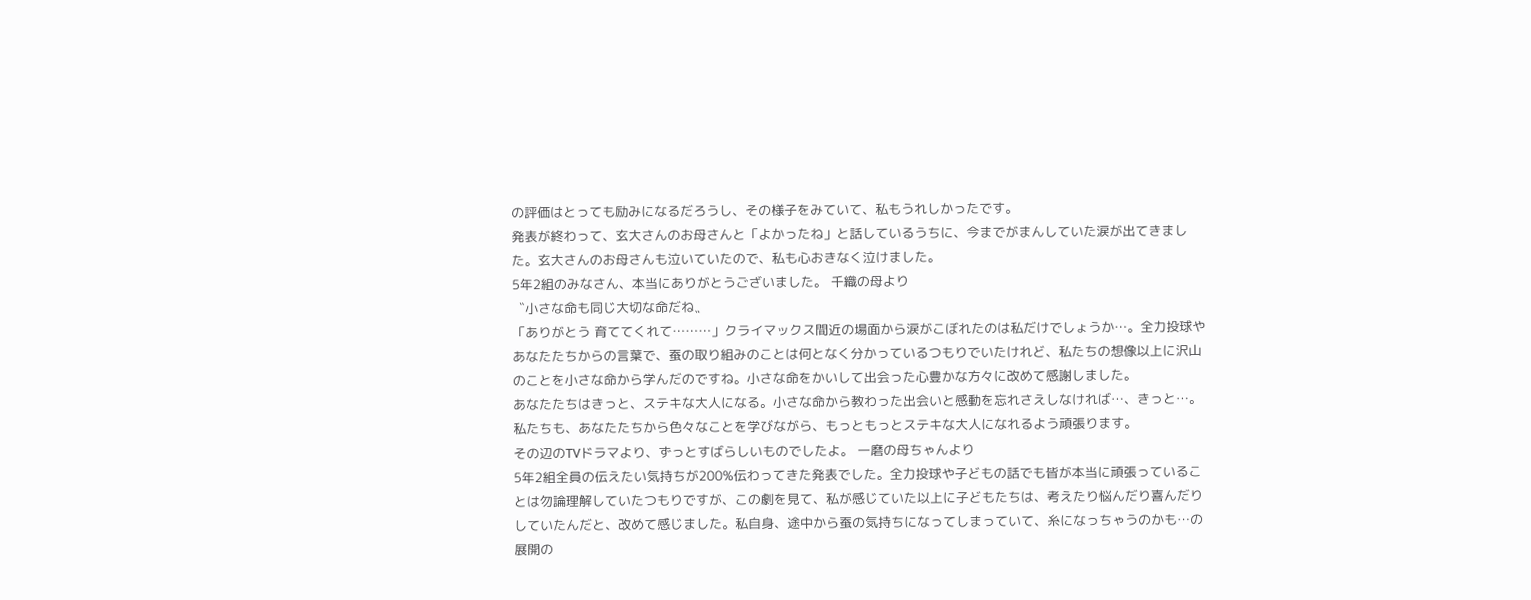の評価はとっても励みになるだろうし、その様子をみていて、私もうれしかったです。
発表が終わって、玄大さんのお母さんと「よかったね」と話しているうちに、今までがまんしていた涙が出てきました。玄大さんのお母さんも泣いていたので、私も心おきなく泣けました。
5年2組のみなさん、本当にありがとうございました。 千織の母より
〝小さな命も同じ大切な命だね〟
「ありがとう 育ててくれて………」クライマックス間近の場面から涙がこぼれたのは私だけでしょうか…。全力投球やあなたたちからの言葉で、蚕の取り組みのことは何となく分かっているつもりでいたけれど、私たちの想像以上に沢山のことを小さな命から学んだのですね。小さな命をかいして出会った心豊かな方々に改めて感謝しました。
あなたたちはきっと、ステキな大人になる。小さな命から教わった出会いと感動を忘れさえしなければ…、きっと…。
私たちも、あなたたちから色々なことを学びながら、もっともっとステキな大人になれるよう頑張ります。
その辺のTVドラマより、ずっとすばらしいものでしたよ。 一磨の母ちゃんより
5年2組全員の伝えたい気持ちが200%伝わってきた発表でした。全力投球や子どもの話でも皆が本当に頑張っていることは勿論理解していたつもりですが、この劇を見て、私が感じていた以上に子どもたちは、考えたり悩んだり喜んだりしていたんだと、改めて感じました。私自身、途中から蚕の気持ちになってしまっていて、糸になっちゃうのかも…の展開の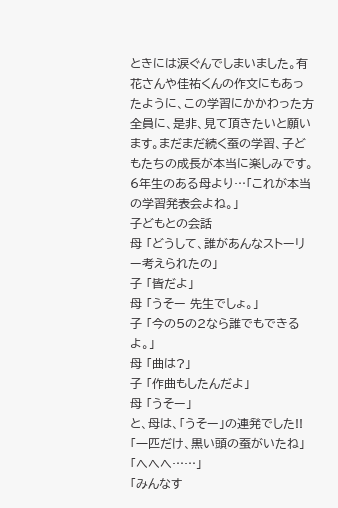ときには涙ぐんでしまいました。有花さんや佳祐くんの作文にもあったように、この学習にかかわった方全員に、是非、見て頂きたいと願います。まだまだ続く蚕の学習、子どもたちの成長が本当に楽しみです。
6年生のある母より…「これが本当の学習発表会よね。」
子どもとの会話
母 「どうして、誰があんなストーリー考えられたの」
子 「皆だよ」
母 「うそー 先生でしょ。」
子 「今の5の2なら誰でもできるよ。」
母 「曲は?」
子 「作曲もしたんだよ」
母 「うそー」
と、母は、「うそー」の連発でした!!
「一匹だけ、黒い頭の蚕がいたね」
「へへへ……」
「みんなす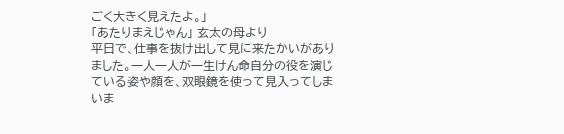ごく大きく見えたよ。」
「あたりまえじゃん」 玄太の母より
平日で、仕事を抜け出して見に来たかいがありました。一人一人が一生けん命自分の役を演じている姿や顔を、双眼鏡を使って見入ってしまいま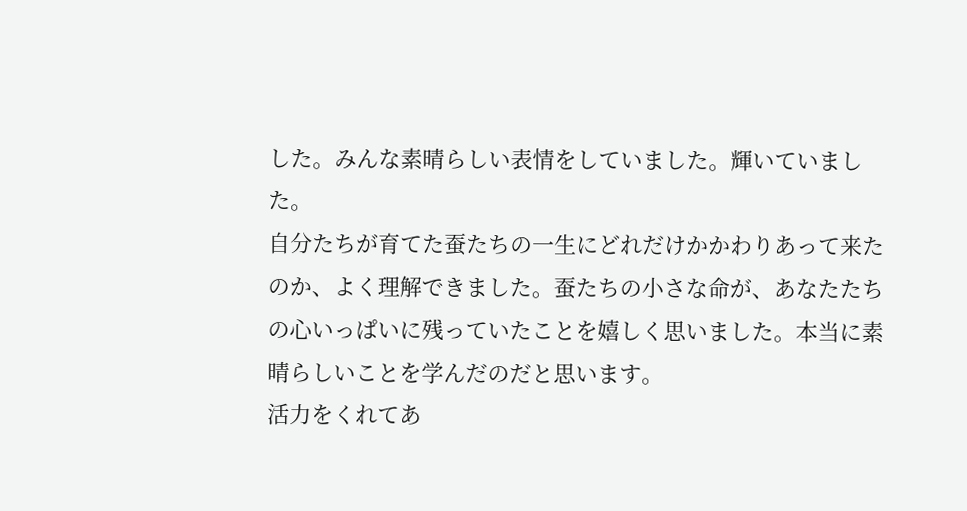した。みんな素晴らしい表情をしていました。輝いていました。
自分たちが育てた蚕たちの一生にどれだけかかわりあって来たのか、よく理解できました。蚕たちの小さな命が、あなたたちの心いっぱいに残っていたことを嬉しく思いました。本当に素晴らしいことを学んだのだと思います。
活力をくれてあ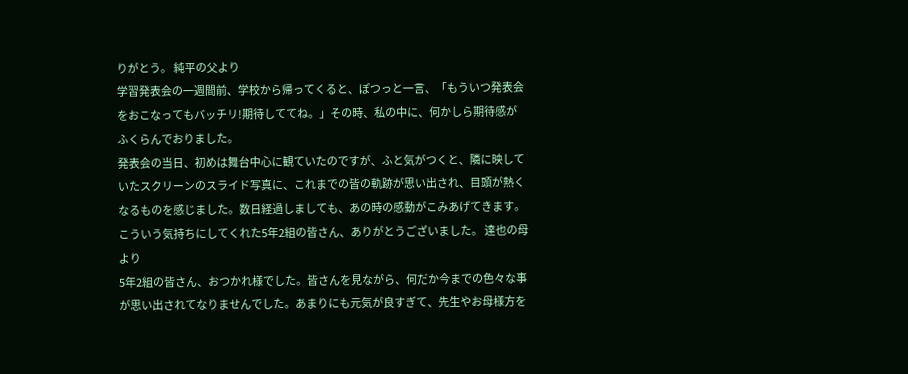りがとう。 純平の父より
学習発表会の一週間前、学校から帰ってくると、ぽつっと一言、「もういつ発表会をおこなってもバッチリ!期待しててね。」その時、私の中に、何かしら期待感がふくらんでおりました。
発表会の当日、初めは舞台中心に観ていたのですが、ふと気がつくと、隣に映していたスクリーンのスライド写真に、これまでの皆の軌跡が思い出され、目頭が熱くなるものを感じました。数日経過しましても、あの時の感動がこみあげてきます。こういう気持ちにしてくれた5年2組の皆さん、ありがとうございました。 達也の母より
5年2組の皆さん、おつかれ様でした。皆さんを見ながら、何だか今までの色々な事が思い出されてなりませんでした。あまりにも元気が良すぎて、先生やお母様方を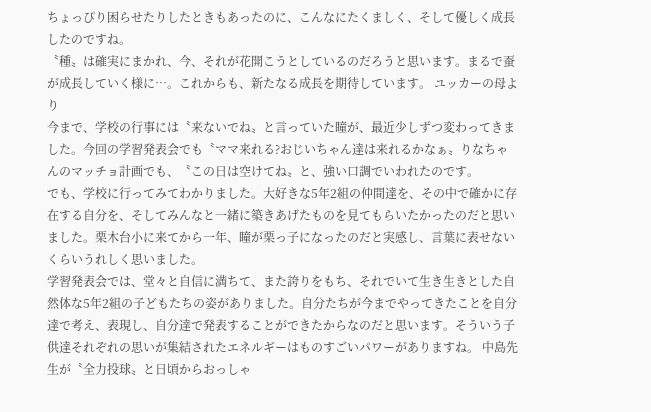ちょっぴり困らせたりしたときもあったのに、こんなにたくましく、そして優しく成長したのですね。
〝種〟は確実にまかれ、今、それが花開こうとしているのだろうと思います。まるで蚕が成長していく様に…。これからも、新たなる成長を期待しています。 ユッカーの母より
今まで、学校の行事には〝来ないでね〟と言っていた瞳が、最近少しずつ変わってきました。今回の学習発表会でも〝ママ来れる?おじいちゃん達は来れるかなぁ〟りなちゃんのマッチョ計画でも、〝この日は空けてね〟と、強い口調でいわれたのです。
でも、学校に行ってみてわかりました。大好きな5年2組の仲間達を、その中で確かに存在する自分を、そしてみんなと一緒に築きあげたものを見てもらいたかったのだと思いました。栗木台小に来てから一年、瞳が栗っ子になったのだと実感し、言葉に表せないくらいうれしく思いました。
学習発表会では、堂々と自信に満ちて、また誇りをもち、それでいて生き生きとした自然体な5年2組の子どもたちの姿がありました。自分たちが今までやってきたことを自分達で考え、表現し、自分達で発表することができたからなのだと思います。そういう子供達それぞれの思いが集結されたエネルギーはものすごいパワーがありますね。 中島先生が〝全力投球〟と日頃からおっしゃ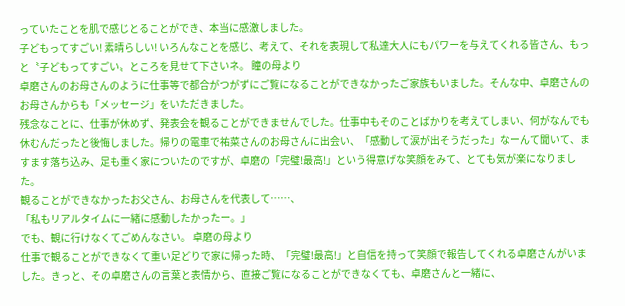っていたことを肌で感じとることができ、本当に感激しました。
子どもってすごい! 素晴らしい! いろんなことを感じ、考えて、それを表現して私達大人にもパワーを与えてくれる皆さん、もっと〝子どもってすごい〟ところを見せて下さいネ。 瞳の母より
卓磨さんのお母さんのように仕事等で都合がつがずにご覧になることができなかったご家族もいました。そんな中、卓磨さんのお母さんからも「メッセージ」をいただきました。
残念なことに、仕事が休めず、発表会を観ることができませんでした。仕事中もそのことばかりを考えてしまい、何がなんでも休むんだったと後悔しました。帰りの電車で祐菜さんのお母さんに出会い、「感動して涙が出そうだった」なーんて聞いて、ますます落ち込み、足も重く家についたのですが、卓磨の「完璧!最高!」という得意げな笑顔をみて、とても気が楽になりました。
観ることができなかったお父さん、お母さんを代表して……、
「私もリアルタイムに一緒に感動したかったー。」
でも、観に行けなくてごめんなさい。 卓磨の母より
仕事で観ることができなくて重い足どりで家に帰った時、「完璧!最高!」と自信を持って笑顔で報告してくれる卓磨さんがいました。きっと、その卓磨さんの言葉と表情から、直接ご覧になることができなくても、卓磨さんと一緒に、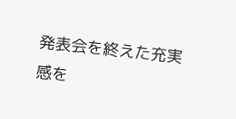発表会を終えた充実感を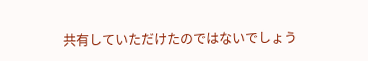共有していただけたのではないでしょう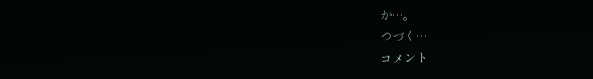か…。
つづく…
コメント